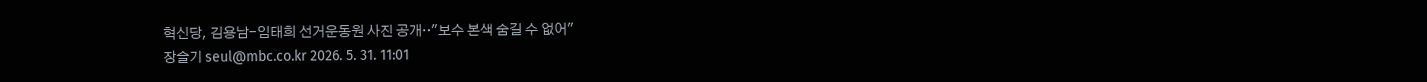혁신당, 김용남-임태희 선거운동원 사진 공개‥"보수 본색 숨길 수 없어"
장슬기 seul@mbc.co.kr 2026. 5. 31. 11:01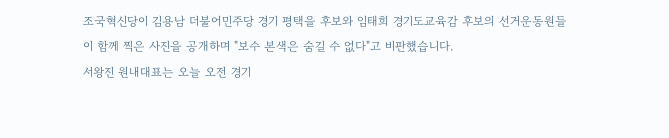조국혁신당이 김용남 더불어민주당 경기 평택을 후보와 임태희 경기도교육감 후보의 선거운동원들이 함께 찍은 사진을 공개하며 "보수 본색은 숨길 수 없다"고 비판했습니다.
서왕진 원내대표는 오늘 오전 경기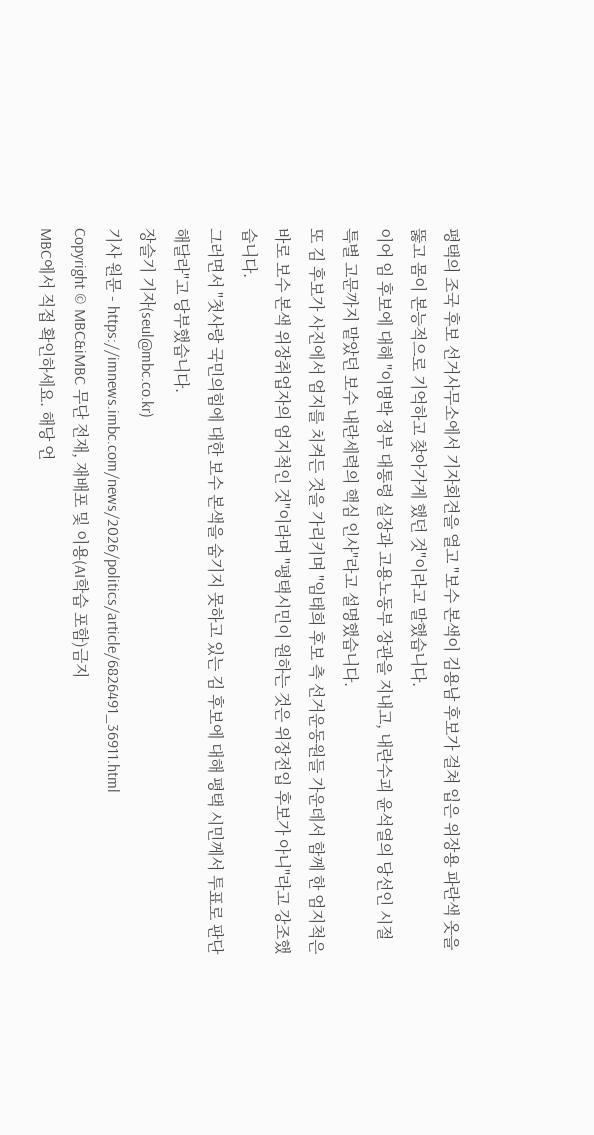평택의 조국 후보 선거사무소에서 기자회견을 열고 "보수 본색이 김용남 후보가 걸쳐 입은 위장용 파란색 옷을 뚫고 몸이 본능적으로 기억하고 찾아가게 했던 것"이라고 말했습니다.
이어 임 후보에 대해 "이명박 정부 대통령 실장과 고용노동부 장관을 지내고, 내란수괴 윤석열의 당선인 시절 특별 고문까지 맡았던 보수 내란세력의 핵심 인사"라고 설명했습니다.
또 김 후보가 사진에서 엄지를 치켜든 것을 가리키며 "임태희 후보 측 선거운동원들 가운데서 함께 한 엄지척은 바로 보수 본색 위장취업자의 엄지척인 것"이라며 "평택시민이 원하는 것은 위장전입 후보가 아니"라고 강조했습니다.
그러면서 "첫사랑 국민의힘에 대한 보수 본색을 숨기지 못하고 있는 김 후보에 대해 평택 시민께서 투표로 판단해달라"고 당부했습니다.
장슬기 기자(seul@mbc.co.kr)
기사 원문 - https://imnews.imbc.com/news/2026/politics/article/6826491_36911.html
Copyright © MBC&iMBC 무단 전재, 재배포 및 이용(AI학습 포함)금지
MBC에서 직접 확인하세요. 해당 언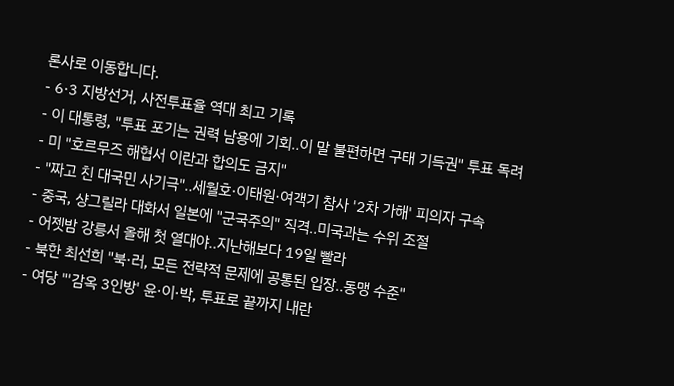론사로 이동합니다.
- 6·3 지방선거, 사전투표율 역대 최고 기록
- 이 대통령, "투표 포기는 권력 남용에 기회‥이 말 불편하면 구태 기득권" 투표 독려
- 미 "호르무즈 해협서 이란과 합의도 금지"
- "짜고 친 대국민 사기극"‥세월호·이태원·여객기 참사 '2차 가해' 피의자 구속
- 중국, 샹그릴라 대화서 일본에 "군국주의" 직격‥미국과는 수위 조절
- 어젯밤 강릉서 올해 첫 열대야‥지난해보다 19일 빨라
- 북한 최선희 "북·러, 모든 전략적 문제에 공통된 입장‥동맹 수준"
- 여당 "'감옥 3인방' 윤·이·박, 투표로 끝까지 내란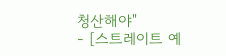청산해야"
- [스트레이트 예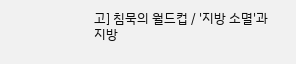고] 침묵의 월드컵 / '지방 소멸'과 지방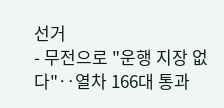선거
- 무전으로 "운행 지장 없다"‥열차 166대 통과